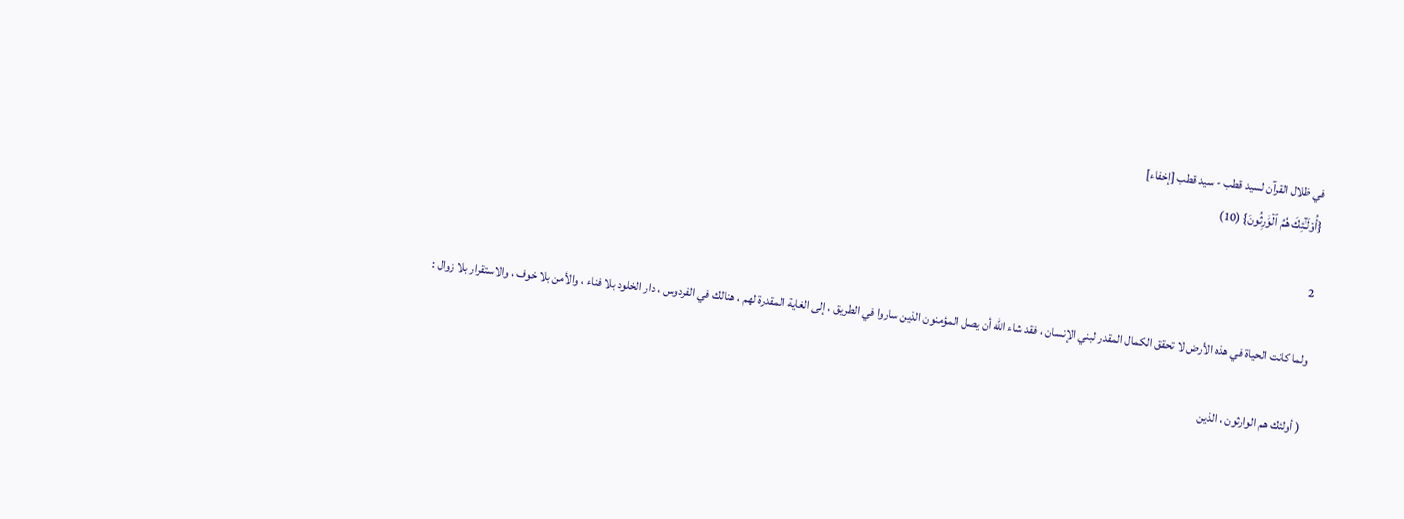في ظلال القرآن لسيد قطب - سيد قطب [إخفاء]
{أُوْلَـٰٓئِكَ هُمُ ٱلۡوَٰرِثُونَ} (10)

2

ولما كانت الحياة في هذه الأرض لا تحقق الكمال المقدر لبني الإنسان ، فقد شاء الله أن يصل المؤمنون الذين ساروا في الطريق ، إلى الغاية المقدرة لهم ، هنالك في الفردوس ، دار الخلود بلا فناء ، والأمن بلا خوف ، والاستقرار بلا زوال :

( أولئك هم الوارثون ، الذين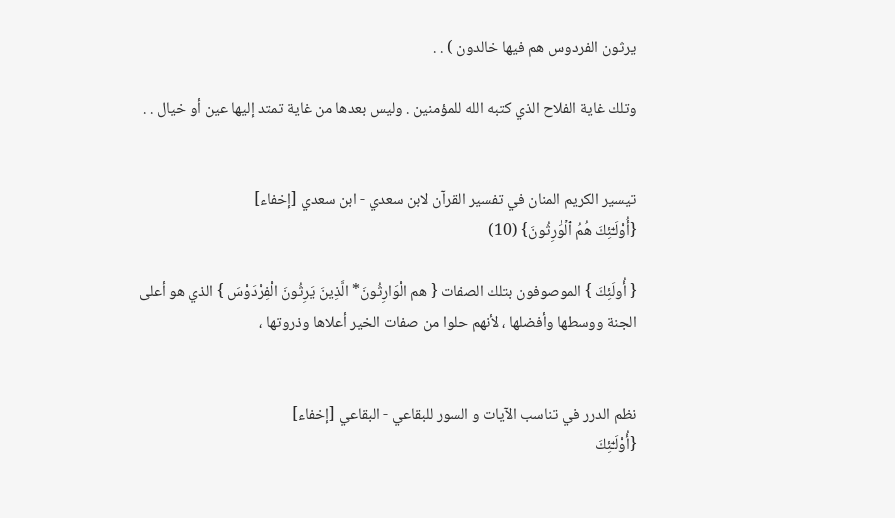يرثون الفردوس هم فيها خالدون ) . .

وتلك غاية الفلاح الذي كتبه الله للمؤمنين . وليس بعدها من غاية تمتد إليها عين أو خيال . .


تيسير الكريم المنان في تفسير القرآن لابن سعدي - ابن سعدي [إخفاء]
{أُوْلَـٰٓئِكَ هُمُ ٱلۡوَٰرِثُونَ} (10)

{ أُولَئِكَ } الموصوفون بتلك الصفات { هم الْوَارِثُونَ* الَّذِينَ يَرِثُونَ الْفِرْدَوْسَ } الذي هو أعلى الجنة ووسطها وأفضلها ، لأنهم حلوا من صفات الخير أعلاها وذروتها ،


نظم الدرر في تناسب الآيات و السور للبقاعي - البقاعي [إخفاء]
{أُوْلَـٰٓئِكَ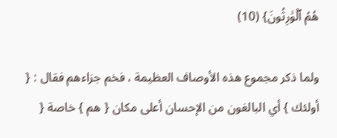هُمُ ٱلۡوَٰرِثُونَ} (10)

ولما ذكر مجموع هذه الأوصاف العظيمة ، فخم جزاءهم فقال : { أولئك } أي البالغون من الإحسان أعلى مكان { هم } خاصة {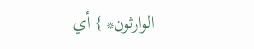الوارثون* } أي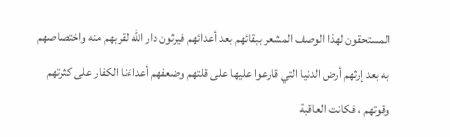المستحقون لهذا الوصف المشعر ببقائهم بعد أعدائهم فيرثون دار الله لقربهم منه واختصاصهم به بعد إرثهم أرض الدنيا التي قارعوا عليها على قلتهم وضعفهم أعداءَنا الكفار على كثرتهم وقوتهم ، فكانت العاقبة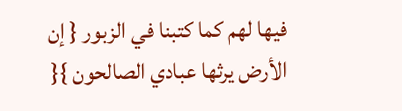فيها لهم كما كتبنا في الزبور { إن الأرض يرثها عبادي الصالحون }{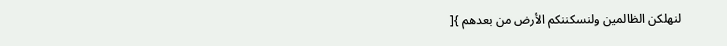لنهلكن الظالمين ولنسكننكم الأرض من بعدهم }[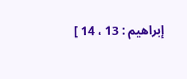إبراهيم : 13 ، 14 ]